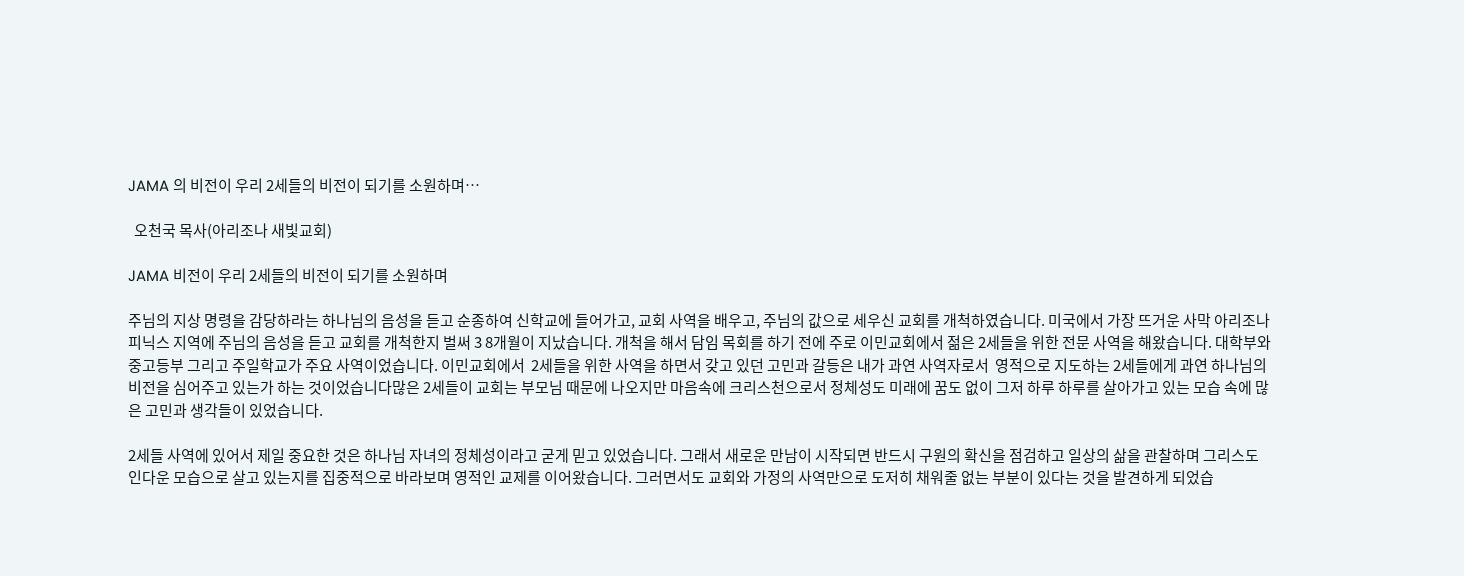JAMA 의 비전이 우리 2세들의 비전이 되기를 소원하며…

  오천국 목사(아리조나 새빛교회)

JAMA 비전이 우리 2세들의 비전이 되기를 소원하며

주님의 지상 명령을 감당하라는 하나님의 음성을 듣고 순종하여 신학교에 들어가고, 교회 사역을 배우고, 주님의 값으로 세우신 교회를 개척하였습니다. 미국에서 가장 뜨거운 사막 아리조나 피닉스 지역에 주님의 음성을 듣고 교회를 개척한지 벌써 3 8개월이 지났습니다. 개척을 해서 담임 목회를 하기 전에 주로 이민교회에서 젊은 2세들을 위한 전문 사역을 해왔습니다. 대학부와 중고등부 그리고 주일학교가 주요 사역이었습니다. 이민교회에서  2세들을 위한 사역을 하면서 갖고 있던 고민과 갈등은 내가 과연 사역자로서  영적으로 지도하는 2세들에게 과연 하나님의 비전을 심어주고 있는가 하는 것이었습니다많은 2세들이 교회는 부모님 때문에 나오지만 마음속에 크리스천으로서 정체성도 미래에 꿈도 없이 그저 하루 하루를 살아가고 있는 모습 속에 많은 고민과 생각들이 있었습니다.

2세들 사역에 있어서 제일 중요한 것은 하나님 자녀의 정체성이라고 굳게 믿고 있었습니다. 그래서 새로운 만남이 시작되면 반드시 구원의 확신을 점검하고 일상의 삶을 관찰하며 그리스도인다운 모습으로 살고 있는지를 집중적으로 바라보며 영적인 교제를 이어왔습니다. 그러면서도 교회와 가정의 사역만으로 도저히 채워줄 없는 부분이 있다는 것을 발견하게 되었습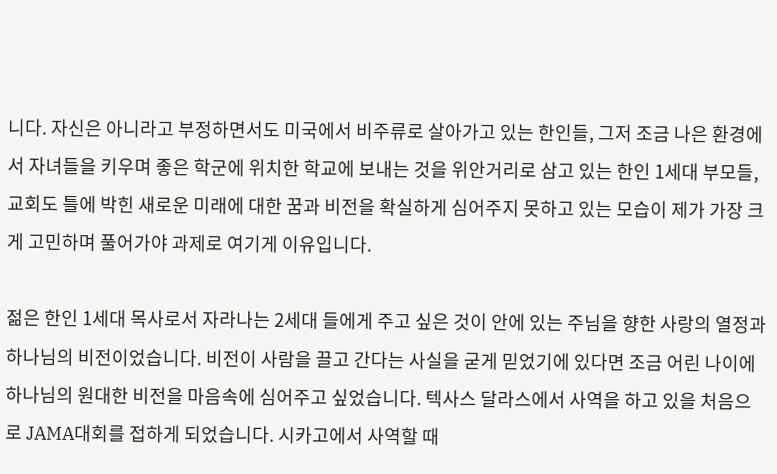니다. 자신은 아니라고 부정하면서도 미국에서 비주류로 살아가고 있는 한인들, 그저 조금 나은 환경에서 자녀들을 키우며 좋은 학군에 위치한 학교에 보내는 것을 위안거리로 삼고 있는 한인 1세대 부모들, 교회도 틀에 박힌 새로운 미래에 대한 꿈과 비전을 확실하게 심어주지 못하고 있는 모습이 제가 가장 크게 고민하며 풀어가야 과제로 여기게 이유입니다.

젊은 한인 1세대 목사로서 자라나는 2세대 들에게 주고 싶은 것이 안에 있는 주님을 향한 사랑의 열정과 하나님의 비전이었습니다. 비전이 사람을 끌고 간다는 사실을 굳게 믿었기에 있다면 조금 어린 나이에 하나님의 원대한 비전을 마음속에 심어주고 싶었습니다. 텍사스 달라스에서 사역을 하고 있을 처음으로 JAMA대회를 접하게 되었습니다. 시카고에서 사역할 때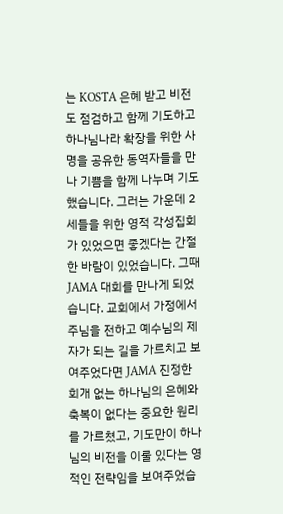는 KOSTA 은혜 받고 비전도 점검하고 함께 기도하고 하나님나라 확장을 위한 사명을 공유한 동역자들을 만나 기쁨을 함께 나누며 기도했습니다. 그러는 가운데 2세들을 위한 영적 각성집회가 있었으면 좋겠다는 간절한 바람이 있었습니다. 그때 JAMA 대회를 만나게 되었습니다. 교회에서 가정에서 주님을 전하고 예수님의 제자가 되는 길을 가르치고 보여주었다면 JAMA 진정한 회개 없는 하나님의 은혜와 축복이 없다는 중요한 원리를 가르쳤고, 기도만이 하나님의 비전을 이룰 있다는 영적인 전략임을 보여주었습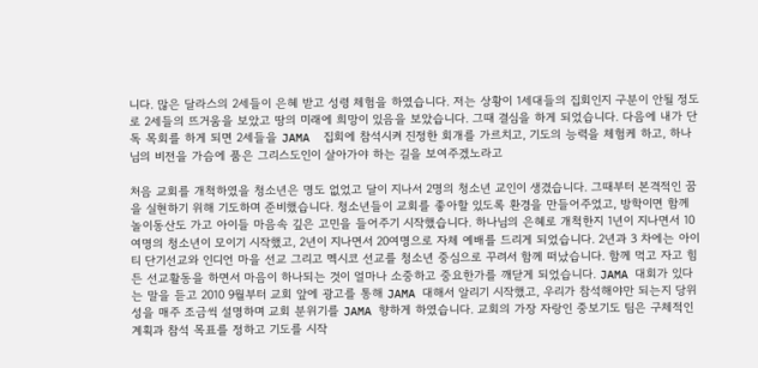니다. 많은 달라스의 2세들이 은혜 받고 성령 체험을 하였습니다. 저는 상황이 1세대들의 집회인지 구분이 안될 정도로 2세들의 뜨거움을 보았고 땅의 미래에 희망이 있음을 보았습니다. 그때 결심을 하게 되었습니다. 다음에 내가 단독 목회를 하게 되면 2세들을 JAMA  집회에 참석시켜 진정한 회개를 가르치고, 기도의 능력을 체험케 하고, 하나님의 비전을 가슴에 품은 그리스도인이 살아가야 하는 길을 보여주겠노라고

처음 교회를 개척하였을 청소년은 명도 없었고 달이 지나서 2명의 청소년 교인이 생겼습니다. 그때부터 본격적인 꿈을 실현하기 위해 기도하며 준비했습니다. 청소년들이 교회를 좋아할 있도록 환경을 만들어주었고, 방학이면 함께 놀이동산도 가고 아이들 마음속 깊은 고민을 들어주기 시작했습니다. 하나님의 은혜로 개척한지 1년이 지나면서 10여명의 청소년이 모이기 시작했고, 2년이 지나면서 20여명으로 자체 예배를 드리게 되었습니다. 2년과 3 차에는 아이티 단기선교와 인디언 마을 선교 그리고 멕시코 선교를 청소년 중심으로 꾸려서 함께 떠났습니다. 함께 먹고 자고 힘든 선교활동을 하면서 마음이 하나되는 것이 얼마나 소중하고 중요한가를 깨닫게 되었습니다. JAMA 대회가 있다는 말을 듣고 2010 9월부터 교회 앞에 광고를 통해 JAMA 대해서 알리기 시작했고, 우리가 참석해야만 되는지 당위성을 매주 조금씩 설명하며 교회 분위기를 JAMA 향하게 하였습니다. 교회의 가장 자랑인 중보기도 팀은 구체적인 계획과 참석 목표를 정하고 기도를 시작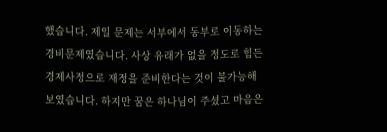했습니다. 제일 문제는 서부에서 동부로 이동하는 경비문제였습니다. 사상 유래가 없을 정도로 힘든 경제사정으로 재정을 준비한다는 것이 불가능해 보였습니다. 하지만 꿈은 하나님이 주셨고 마음은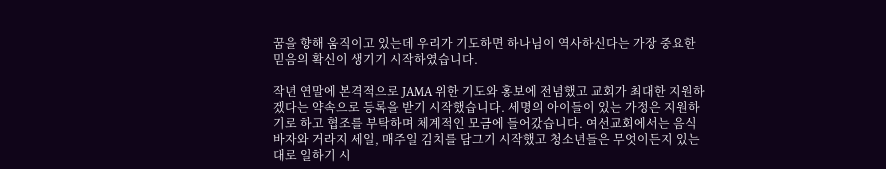꿈을 향해 움직이고 있는데 우리가 기도하면 하나님이 역사하신다는 가장 중요한 믿음의 확신이 생기기 시작하였습니다.

작년 연말에 본격적으로 JAMA 위한 기도와 홍보에 전념했고 교회가 최대한 지원하겠다는 약속으로 등록을 받기 시작했습니다. 세명의 아이들이 있는 가정은 지원하기로 하고 협조를 부탁하며 체계적인 모금에 들어갔습니다. 여선교회에서는 음식 바자와 거라지 세일, 매주일 김치를 담그기 시작했고 청소년들은 무엇이든지 있는 대로 일하기 시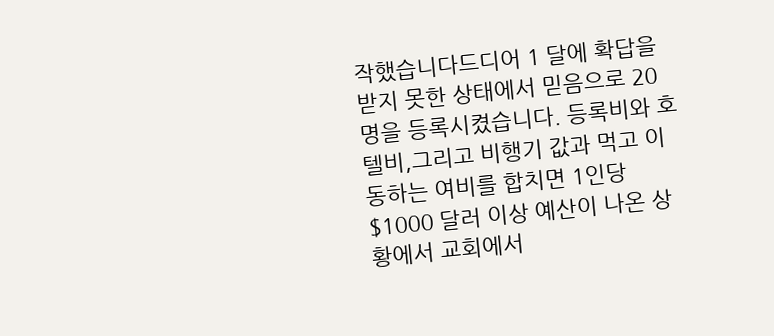작했습니다드디어 1 달에 확답을 받지 못한 상태에서 믿음으로 20명을 등록시켰습니다. 등록비와 호텔비,그리고 비행기 값과 먹고 이동하는 여비를 합치면 1인당 $1000 달러 이상 예산이 나온 상황에서 교회에서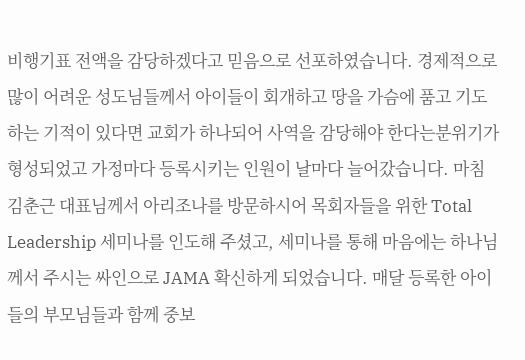비행기표 전액을 감당하겠다고 믿음으로 선포하였습니다. 경제적으로 많이 어려운 성도님들께서 아이들이 회개하고 땅을 가슴에 품고 기도하는 기적이 있다면 교회가 하나되어 사역을 감당해야 한다는분위기가 형성되었고 가정마다 등록시키는 인원이 날마다 늘어갔습니다. 마침 김춘근 대표님께서 아리조나를 방문하시어 목회자들을 위한 Total Leadership 세미나를 인도해 주셨고, 세미나를 통해 마음에는 하나님께서 주시는 싸인으로 JAMA 확신하게 되었습니다. 매달 등록한 아이들의 부모님들과 함께 중보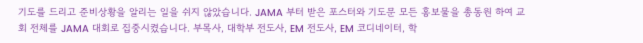기도를 드리고 준비상황을 알리는 일을 쉬지 않았습니다. JAMA 부터 받은 포스터와 기도문 모든 홍보물을 총동원 하여 교회 전체를 JAMA 대회로 집중시켰습니다. 부목사, 대학부 전도사, EM 전도사, EM 코디네이터, 학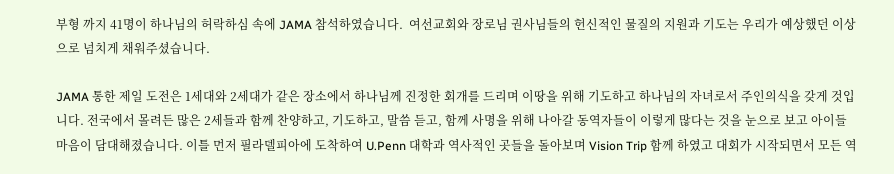부형 까지 41명이 하나님의 허락하심 속에 JAMA 참석하였습니다.  여선교회와 장로님 권사님들의 헌신적인 물질의 지원과 기도는 우리가 예상했던 이상으로 넘치게 채워주셨습니다.

JAMA 통한 제일 도전은 1세대와 2세대가 같은 장소에서 하나님께 진정한 회개를 드리며 이땅을 위해 기도하고 하나님의 자녀로서 주인의식을 갖게 것입니다. 전국에서 몰려든 많은 2세들과 함께 찬양하고, 기도하고, 말씀 듣고, 함께 사명을 위해 나아갈 동역자들이 이렇게 많다는 것을 눈으로 보고 아이들 마음이 담대해졌습니다. 이틀 먼저 필라델피아에 도착하여 U.Penn 대학과 역사적인 곳들을 돌아보며 Vision Trip 함께 하였고 대회가 시작되면서 모든 역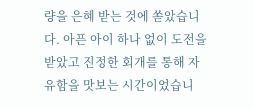량을 은혜 받는 것에 쏟았습니다. 아픈 아이 하나 없이 도전을 받았고 진정한 회개를 통해 자유함을 맛보는 시간이었습니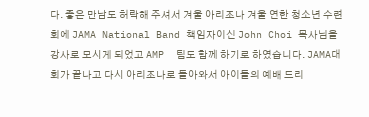다. 좋은 만남도 허락해 주셔서 겨울 아리조나 겨울 연한 청소년 수련회에 JAMA National Band 책임자이신 John Choi 목사님을 강사로 모시게 되었고 AMP  팀도 함께 하기로 하였습니다. JAMA대회가 끝나고 다시 아리조나로 돌아와서 아이들의 예배 드리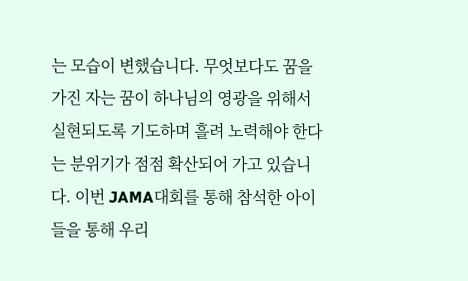는 모습이 변했습니다. 무엇보다도 꿈을 가진 자는 꿈이 하나님의 영광을 위해서 실현되도록 기도하며 흘려 노력해야 한다는 분위기가 점점 확산되어 가고 있습니다. 이번 JAMA대회를 통해 참석한 아이들을 통해 우리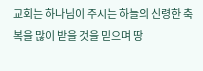교회는 하나님이 주시는 하늘의 신령한 축복을 많이 받을 것을 믿으며 땅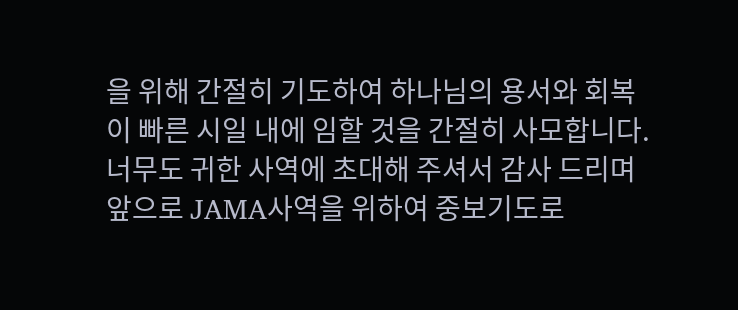을 위해 간절히 기도하여 하나님의 용서와 회복이 빠른 시일 내에 임할 것을 간절히 사모합니다. 너무도 귀한 사역에 초대해 주셔서 감사 드리며 앞으로 JAMA사역을 위하여 중보기도로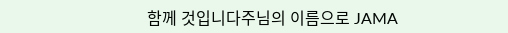함께 것입니다주님의 이름으로 JAMA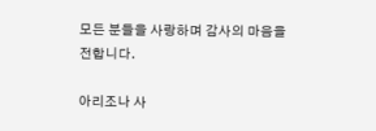모든 분들을 사랑하며 감사의 마음을 전합니다.

아리조나 사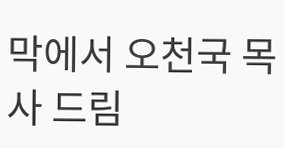막에서 오천국 목사 드림